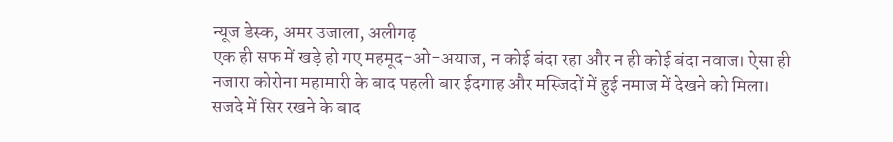न्यूज डेस्क, अमर उजाला, अलीगढ़
एक ही सफ में खड़े हो गए महमूद-ओ-अयाज, न कोई बंदा रहा और न ही कोई बंदा नवाज। ऐसा ही नजारा कोरोना महामारी के बाद पहली बार ईदगाह और मस्जिदों में हुई नमाज में देखने को मिला। सजदे में सिर रखने के बाद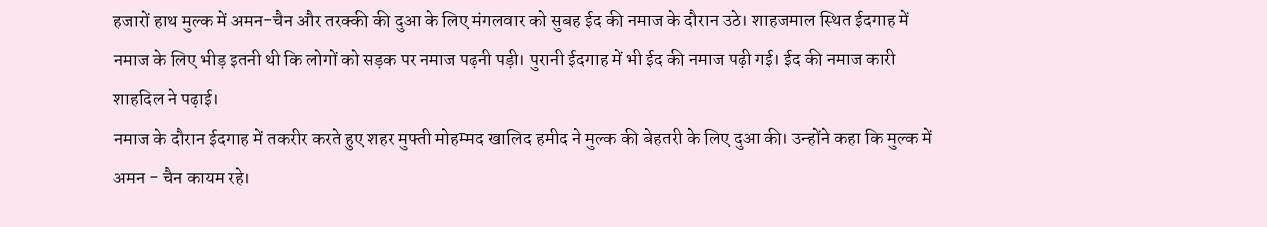हजारों हाथ मुल्क में अमन-चैन और तरक्की की दुआ के लिए मंगलवार को सुबह ईद की नमाज के दौरान उठे। शाहजमाल स्थित ईदगाह में नमाज के लिए भीड़ इतनी थी कि लोगों को सड़क पर नमाज पढ़नी पड़ी। पुरानी ईदगाह में भी ईद की नमाज पढ़ी गई। ईद की नमाज कारी शाहदिल ने पढ़ाई।
नमाज के दौरान ईदगाह में तकरीर करते हुए शहर मुफ्ती मोहम्मद खालिद हमीद ने मुल्क की बेहतरी के लिए दुआ की। उन्होंने कहा कि मुल्क में अमन - चैन कायम रहे।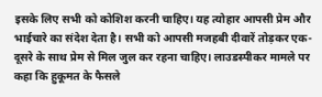इसके लिए सभी को कोशिश करनी चाहिए। यह त्योहार आपसी प्रेम और भाईचारे का संदेश देता है। सभी को आपसी मजहबी दीवारें तोड़कर एक-दूसरे के साथ प्रेम से मिल जुल कर रहना चाहिए। लाउडस्पीकर मामले पर कहा कि हुकूमत के फैसले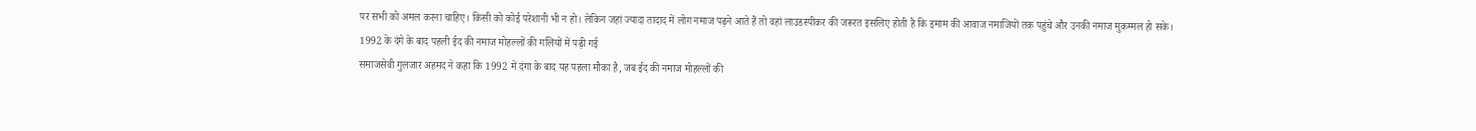पर सभी को अमल करना चाहिए। किसी को कोई परेशानी भी न हो। लेकिन जहां ज्यादा तादाद में लोग नमाज पढ़ने आते हैं तो वहां लाउडस्पीकर की जरूरत इसलिए होती है कि इमाम की आवाज नमाजियों तक पहुंचे और उनकी नमाज मुकम्मल हो सके।
1992 के दंगे के बाद पहली ईद की नमाज मोहल्लों की गलियों में पढ़ी गई
समाजसेवी गुलजार अहमद ने कहा कि 1992 में दंगा के बाद यह पहला मौका है, जब ईद की नमाज मोहल्लों की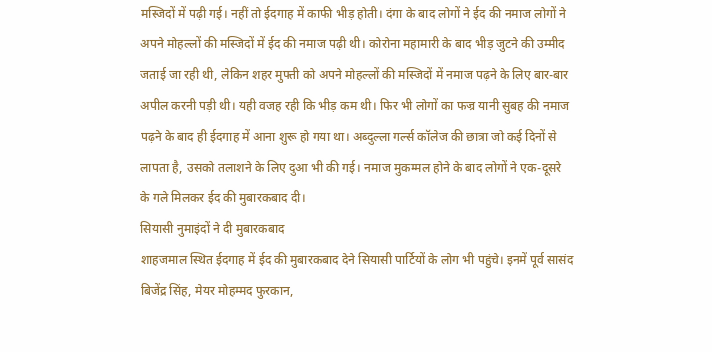मस्जिदों में पढ़ी गई। नहीं तो ईदगाह में काफी भीड़ होती। दंगा के बाद लोगों ने ईद की नमाज लोगों ने अपने मोहल्लों की मस्जिदों में ईद की नमाज पढ़ी थी। कोरोना महामारी के बाद भीड़ जुटने की उम्मीद जताई जा रही थी, लेकिन शहर मुफ्ती को अपने मोहल्लों की मस्जिदों में नमाज पढ़ने के लिए बार-बार अपील करनी पड़ी थी। यही वजह रही कि भीड़ कम थी। फिर भी लोगों का फज्र यानी सुबह की नमाज पढ़ने के बाद ही ईदगाह में आना शुरू हो गया था। अब्दुल्ला गर्ल्स कॉलेज की छात्रा जो कई दिनों से लापता है, उसको तलाशने के लिए दुआ भी की गई। नमाज मुकम्मल होने के बाद लोगों ने एक-दूसरे के गले मिलकर ईद की मुबारकबाद दी।
सियासी नुमाइंदों ने दी मुबारकबाद
शाहजमाल स्थित ईदगाह में ईद की मुबारकबाद देने सियासी पार्टियों के लोग भी पहुंचे। इनमें पूर्व सासंद बिजेंद्र सिंह, मेयर मोहम्मद फुरकान,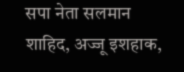सपा नेता सलमान शाहिद, अज्जू इशहाक,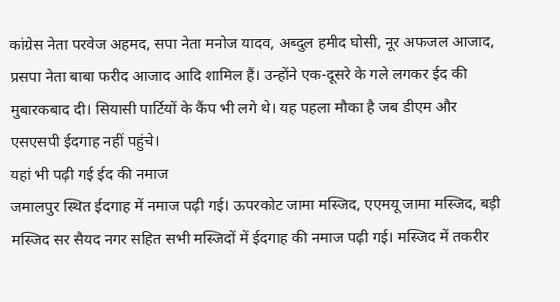कांग्रेस नेता परवेज अहमद, सपा नेता मनोज यादव, अब्दुल हमीद घोसी, नूर अफजल आजाद, प्रसपा नेता बाबा फरीद आजाद आदि शामिल हैं। उन्होंने एक-दूसरे के गले लगकर ईद की मुबारकबाद दी। सियासी पार्टियों के कैंप भी लगे थे। यह पहला मौका है जब डीएम और एसएसपी ईदगाह नहीं पहुंचे।
यहां भी पढ़ी गई ईद की नमाज
जमालपुर स्थित ईदगाह में नमाज पढ़ी गई। ऊपरकोट जामा मस्जिद, एएमयू जामा मस्जिद, बड़ी मस्जिद सर सैयद नगर सहित सभी मस्जिदों में ईदगाह की नमाज पढ़ी गई। मस्जिद में तकरीर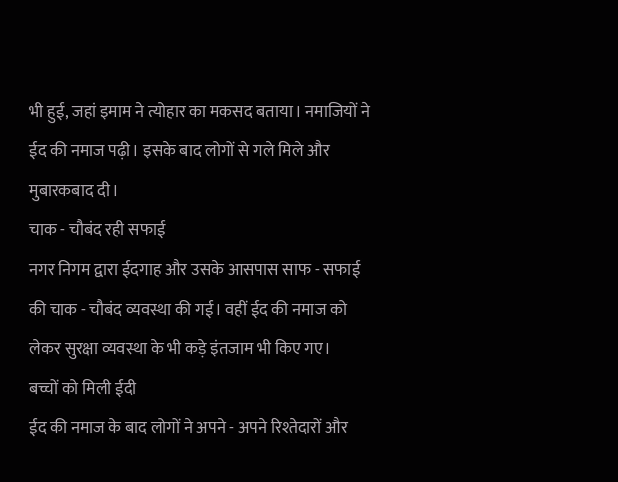भी हुई, जहां इमाम ने त्योहार का मकसद बताया। नमाजियों ने ईद की नमाज पढ़ी। इसके बाद लोगों से गले मिले और मुबारकबाद दी।
चाक - चौबंद रही सफाई
नगर निगम द्वारा ईदगाह और उसके आसपास साफ - सफाई की चाक - चौबंद व्यवस्था की गई। वहीं ईद की नमाज को लेकर सुरक्षा व्यवस्था के भी कड़े इंतजाम भी किए गए।
बच्चों को मिली ईदी
ईद की नमाज के बाद लोगों ने अपने - अपने रिश्तेदारों और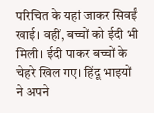परिचित के यहां जाकर सिवईं खाई। वहीं, बच्चों को ईदी भी मिली। ईदी पाकर बच्चों के चेहरे खिल गए। हिंदू भाइयों ने अपने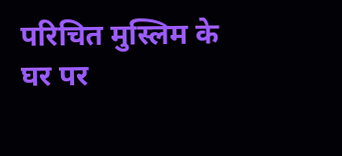परिचित मुस्लिम के घर पर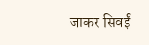जाकर सिवईं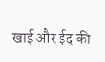खाई और ईद की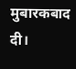मुबारकबाद दी।